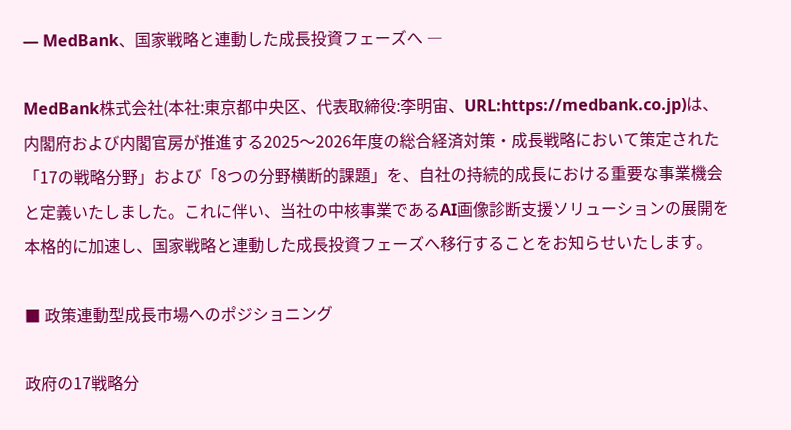― MedBank、国家戦略と連動した成長投資フェーズへ ―

MedBank株式会社(本社:東京都中央区、代表取締役:李明宙、URL:https://medbank.co.jp)は、内閣府および内閣官房が推進する2025〜2026年度の総合経済対策・成長戦略において策定された「17の戦略分野」および「8つの分野横断的課題」を、自社の持続的成長における重要な事業機会と定義いたしました。これに伴い、当社の中核事業であるAI画像診断支援ソリューションの展開を本格的に加速し、国家戦略と連動した成長投資フェーズへ移行することをお知らせいたします。

■ 政策連動型成長市場へのポジショニング

政府の17戦略分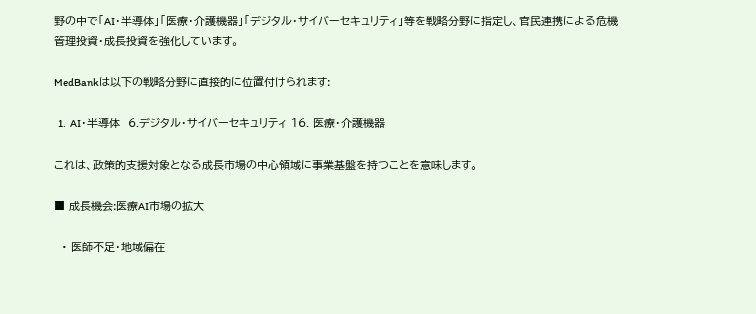野の中で「AI・半導体」「医療・介護機器」「デジタル・サイバーセキュリティ」等を戦略分野に指定し、官民連携による危機管理投資・成長投資を強化しています。

MedBankは以下の戦略分野に直接的に位置付けられます:

  1.  AI・半導体  6.デジタル・サイバーセキュリティ 16. 医療・介護機器

これは、政策的支援対象となる成長市場の中心領域に事業基盤を持つことを意味します。

■ 成長機会:医療AI市場の拡大

  • 医師不足・地域偏在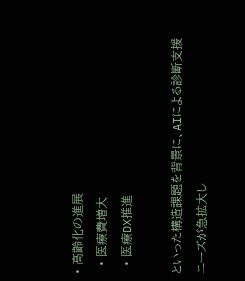• 高齢化の進展
  • 医療費増大
  • 医療DX推進

といった構造課題を背景に、AIによる診断支援ニーズが急拡大し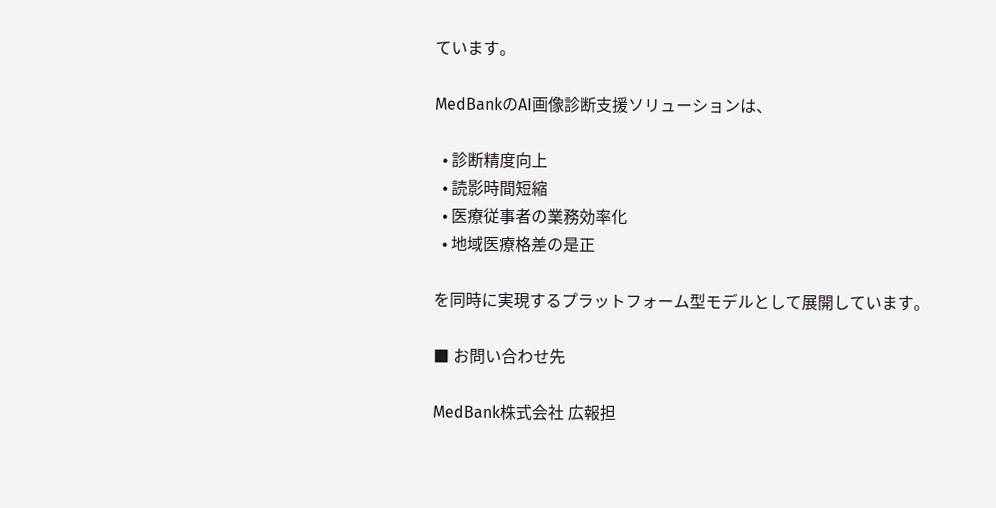ています。

MedBankのAI画像診断支援ソリューションは、

  • 診断精度向上
  • 読影時間短縮
  • 医療従事者の業務効率化
  • 地域医療格差の是正

を同時に実現するプラットフォーム型モデルとして展開しています。

■ お問い合わせ先

MedBank株式会社 広報担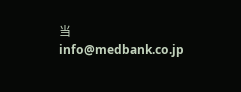当 info@medbank.co.jp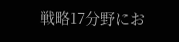戦略17分野にお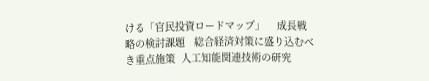ける「官民投資ロードマップ」    成長戦略の検討課題   総合経済対策に盛り込むべき重点施策  人工知能関連技術の研究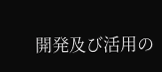開発及び活用の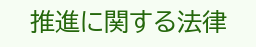推進に関する法律